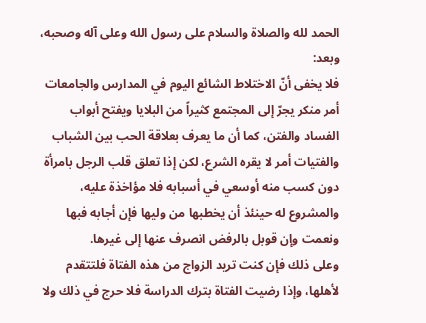الحمد لله والصلاة والسلام على رسول الله وعلى آله وصحبه، وبعد:
فلا يخفى أنّ الاختلاط الشائع اليوم في المدارس والجامعات أمر منكر يجرّ إلى المجتمع كثيراً من البلايا ويفتح أبواب الفساد والفتن، كما أن ما يعرف بعلاقة الحب بين الشباب والفتيات أمر لا يقره الشرع، لكن إذا تعلق قلب الرجل بامرأة دون كسب منه أوسعي في أسبابه فلا مؤاخذة عليه، والمشروع له حينئذ أن يخطبها من وليها فإن أجابه فبها ونعمت وإن قوبل بالرفض انصرف عنها إلى غيرها.
وعلى ذلك فإن كنت تريد الزواج من هذه الفتاة فلتتقدم لأهلها، وإذا رضيت الفتاة بترك الدراسة فلا حرج في ذلك ولا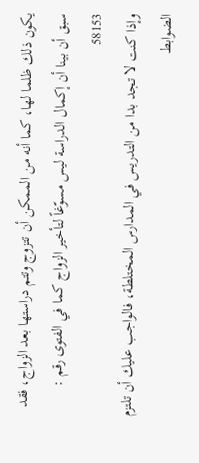يكون ذلك ظلما لها، كما أنه من الممكن أن تتزوج وتتم دراستها بعد الزواج، فقد سبق أن بينا أن إكمال الدراسة ليس مسوّغاً لتأخير الزواج كما في الفتوى رقم :
58153
وإذا كنت لا تجد بدا من التدريس في المدارس المختلطة، فالواجب عليك أن تلتزم الضوابط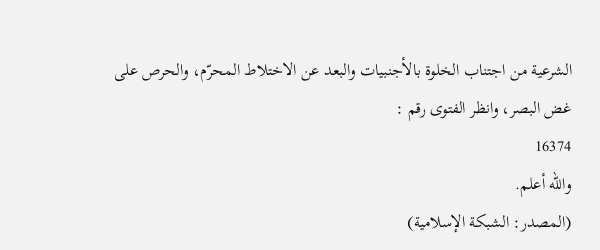الشرعية من اجتناب الخلوة بالأجنبيات والبعد عن الاختلاط المحرّم، والحرص على غض البصر، وانظر الفتوى رقم :
16374
والله أعلم.
(المصدر: الشبكة الإسلامية)